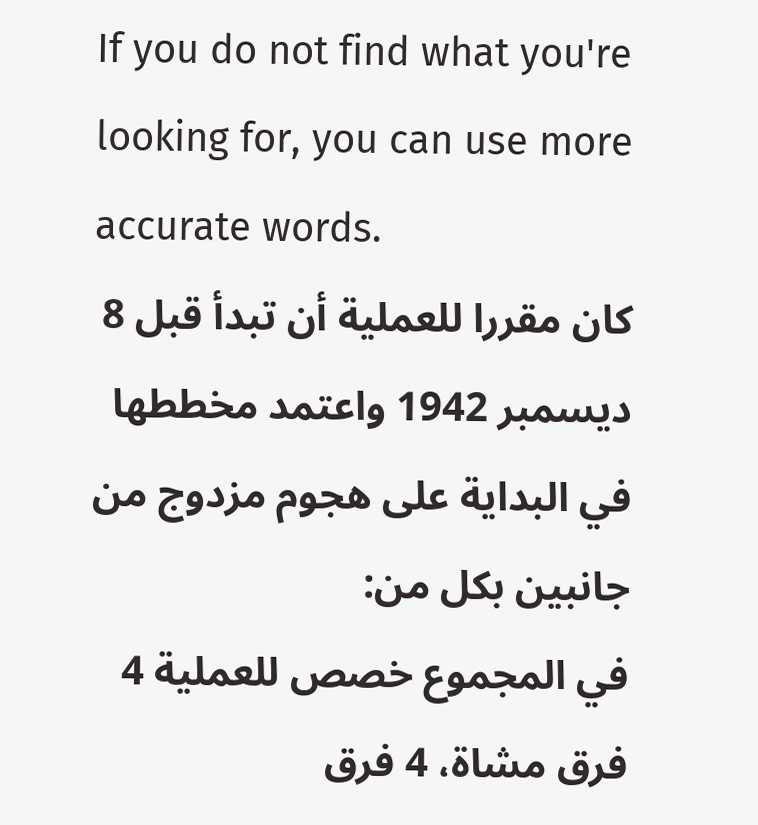If you do not find what you're looking for, you can use more accurate words.
كان مقررا للعملية أن تبدأ قبل 8 ديسمبر 1942 واعتمد مخططها في البداية على هجوم مزدوج من جانبين بكل من:
في المجموع خصص للعملية 4 فرق مشاة، 4 فرق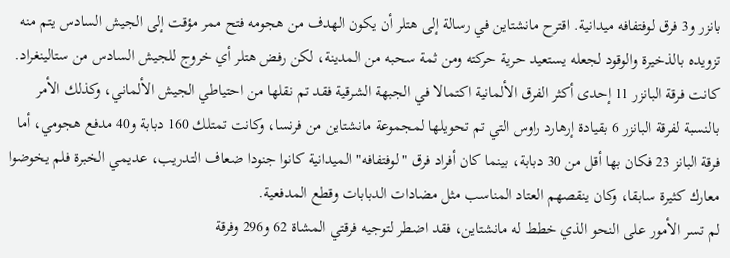بانزر و3 فرق لوفتفافه ميدانية. اقترح مانشتاين في رسالة إلى هتلر أن يكون الهدف من هجومه فتح ممر مؤقت إلى الجيش السادس يتم منه تزويده بالذخيرة والوقود لجعله يستعيد حرية حركته ومن ثمة سحبه من المدينة، لكن رفض هتلر أي خروج للجيش السادس من ستالينغراد.
كانت فرقة البانزر 11 إحدى أكثر الفرق الألمانية اكتمالا في الجبهة الشرقية فقد تم نقلها من احتياطي الجيش الألماني، وكذلك الأمر بالنسبة لفرقة البانزر 6 بقيادة إرهارد راوس التي تم تحويلها لمجموعة مانشتاين من فرنسا، وكانت تمتلك 160 دبابة و40 مدفع هجومي، أما فرقة البانز 23 فكان بها أقل من 30 دبابة، بينما كان أفراد فرق "لوفتفافه" الميدانية كانوا جنودا ضعاف التدريب، عديمي الخبرة فلم يخوضوا معارك كثيرة سابقا، وكان ينقصهم العتاد المناسب مثل مضادات الدبابات وقطع المدفعية.
لم تسر الأمور على النحو الذي خطط له مانشتاين، فقد اضطر لتوجيه فرقتي المشاة 62 و296 وفرقة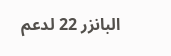البانزر 22 لدعم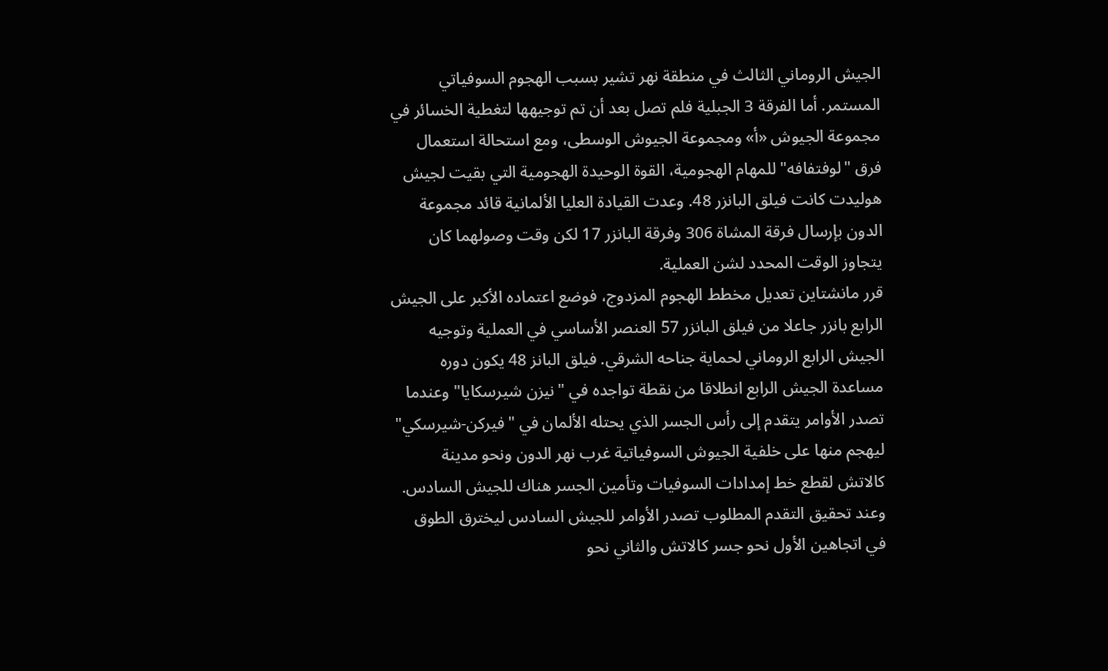الجيش الروماني الثالث في منطقة نهر تشير بسبب الهجوم السوفياتي المستمر. أما الفرقة 3 الجبلية فلم تصل بعد أن تم توجيهها لتغطية الخسائر في مجموعة الجيوش «أ» ومجموعة الجيوش الوسطى، ومع استحالة استعمال فرق "لوفتفافه" للمهام الهجومية، القوة الوحيدة الهجومية التي بقيت لجيش هوليدت كانت فيلق البانزر 48. وعدت القيادة العليا الألمانية قائد مجموعة الدون بإرسال فرقة المشاة 306 وفرقة البانزر 17 لكن وقت وصولهما كان يتجاوز الوقت المحدد لشن العملية.
قرر مانشتاين تعديل مخطط الهجوم المزدوج، فوضع اعتماده الأكبر على الجيش الرابع بانزر جاعلا من فيلق البانزر 57 العنصر الأساسي في العملية وتوجيه الجيش الرابع الروماني لحماية جناحه الشرقي. فيلق البانز 48 يكون دوره مساعدة الجيش الرابع انطلاقا من نقطة تواجده في "نيزن شيرسكايا" وعندما تصدر الأوامر يتقدم إلى رأس الجسر الذي يحتله الألمان في "فيركن-شيرسكي" ليهجم منها على خلفية الجيوش السوفياتية غرب نهر الدون ونحو مدينة كالاتش لقطع خط إمدادات السوفيات وتأمين الجسر هناك للجيش السادس. وعند تحقيق التقدم المطلوب تصدر الأوامر للجيش السادس ليخترق الطوق في اتجاهين الأول نحو جسر كالاتش والثاني نحو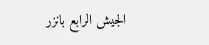الجيش الرابع بانزر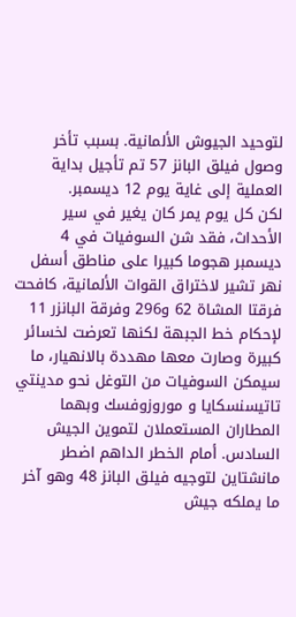لتوحيد الجيوش الألمانية. بسبب تأخر وصول فيلق البانز 57 تم تأجيل بداية العملية إلى غاية يوم 12 ديسمبر.
لكن كل يوم يمر كان يغير في سير الأحداث، فقد شن السوفيات في 4 ديسمبر هجوما كبيرا على مناطق أسفل نهر تشير لاختراق القوات الألمانية، كافحت فرقتا المشاة 62 و296 وفرقة البانزر 11 لإحكام خط الجبهة لكنها تعرضت لخسائر كبيرة وصارت معها مهددة بالانهيار، ما سيمكن السوفيات من التوغل نحو مدينتي تاتيسنسكايا و موروزوفسك وبهما المطاران المستعملان لتموين الجيش السادس. أمام الخطر الداهم اضطر مانشتاين لتوجيه فيلق البانز 48 وهو آخر ما يملكه جيش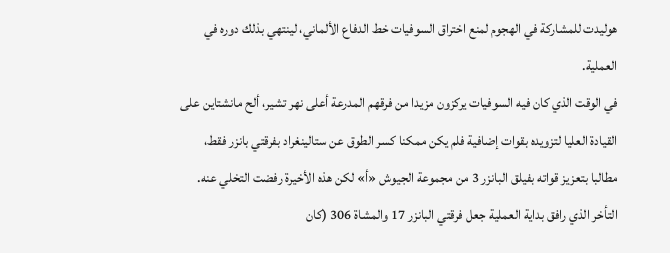هوليدت للمشاركة في الهجوم لمنع اختراق السوفيات خط الدفاع الألماني، لينتهي بذلك دوره في العملية.
في الوقت الذي كان فيه السوفيات يركزون مزيدا من فرقهم المدرعة أعلى نهر تشير، ألح مانشتاين على القيادة العليا لتزويده بقوات إضافية فلم يكن ممكنا كسر الطوق عن ستالينغراد بفرقتي بانزر فقط، مطالبا بتعزيز قواته بفيلق البانزر 3 من مجموعة الجيوش «أ» لكن هذه الأخيرة رفضت التخلي عنه. التأخر الذي رافق بداية العملية جعل فرقتي البانزر 17 والمشاة 306 (كان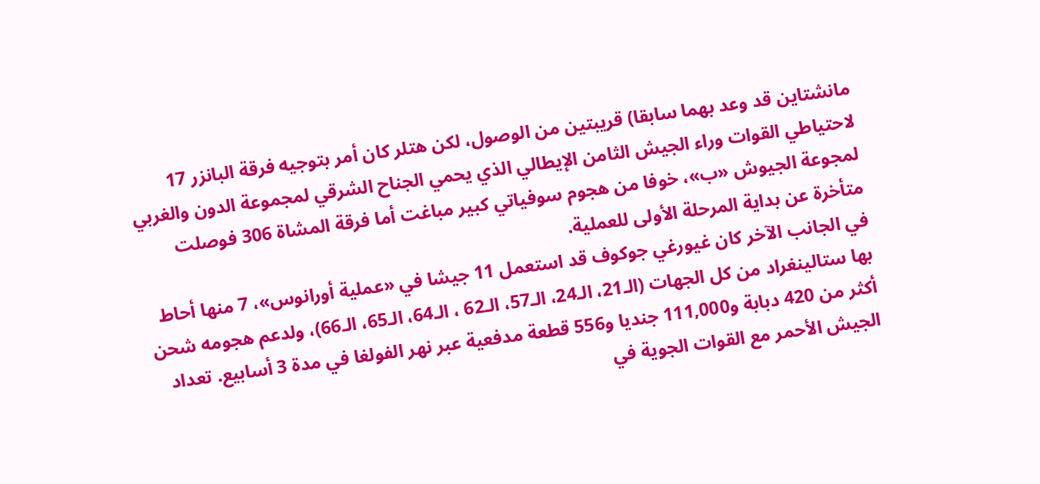مانشتاين قد وعد بهما سابقا) قريبتين من الوصول، لكن هتلر كان أمر بتوجيه فرقة البانزر 17 لاحتياطي القوات وراء الجيش الثامن الإيطالي الذي يحمي الجناح الشرقي لمجموعة الدون والغربي لمجوعة الجيوش «ب»، خوفا من هجوم سوفياتي كبير مباغت أما فرقة المشاة 306 فوصلت متأخرة عن بداية المرحلة الأولى للعملية.
في الجانب الآخر كان غيورغي جوكوف قد استعمل 11 جيشا في «عملية أورانوس»، 7 منها أحاط بها ستالينغراد من كل الجهات (الـ21، الـ24، الـ57، الـ62 ، الـ64، الـ65، الـ66)، ولدعم هجومه شحن أكثر من 420 دبابة و111,000 جنديا و556 قطعة مدفعية عبر نهر الفولغا في مدة 3 أسابيع. تعداد الجيش الأحمر مع القوات الجوية في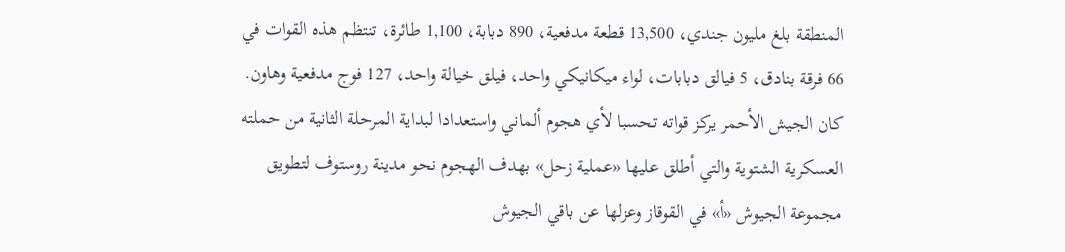المنطقة بلغ مليون جندي، 13,500 قطعة مدفعية، 890 دبابة، 1,100 طائرة، تنتظم هذه القوات في 66 فرقة بنادق، 5 فيالق دبابات، لواء ميكانيكي واحد، فيلق خيالة واحد، 127 فوج مدفعية وهاون. كان الجيش الأحمر يركز قواته تحسبا لأي هجوم ألماني واستعدادا لبداية المرحلة الثانية من حملته العسكرية الشتوية والتي أطلق عليها «عملية زحل» بهدف الهجوم نحو مدينة روستوف لتطويق مجموعة الجيوش «أ» في القوقاز وعزلها عن باقي الجيوش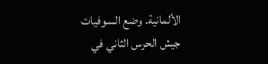الألمانية. وضع السوفيات جيش الحرس الثاني في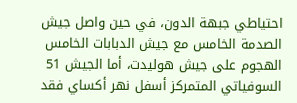احتياطي جبهة الدون، في حين واصل جيش الصدمة الخامس مع جيش الدبابات الخامس الهجوم على جيش هوليدت، أما الجيش 51 السوفياتي المتمركز أسفل نهر أكساي فقد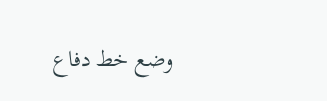وضع خط دفاع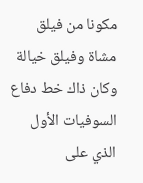مكونا من فيلق مشاة وفيلق خيالة وكان ذاك خط دفاع السوفيات الأول الذي على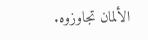الألمان تجاوزوه.